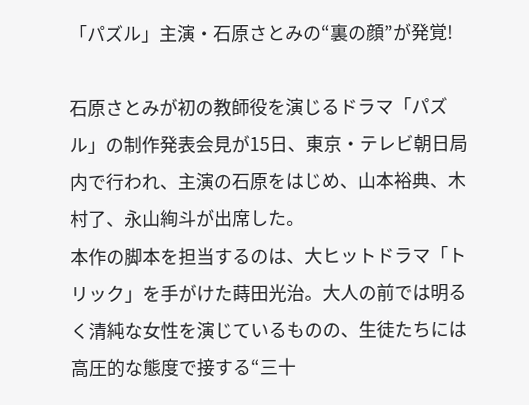「パズル」主演・石原さとみの“裏の顔”が発覚!

石原さとみが初の教師役を演じるドラマ「パズル」の制作発表会見が15日、東京・テレビ朝日局内で行われ、主演の石原をはじめ、山本裕典、木村了、永山絢斗が出席した。
本作の脚本を担当するのは、大ヒットドラマ「トリック」を手がけた蒔田光治。大人の前では明るく清純な女性を演じているものの、生徒たちには高圧的な態度で接する“三十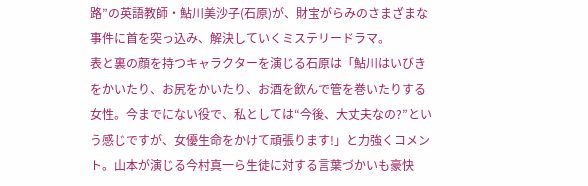路”の英語教師・鮎川美沙子(石原)が、財宝がらみのさまざまな事件に首を突っ込み、解決していくミステリードラマ。
表と裏の顔を持つキャラクターを演じる石原は「鮎川はいびきをかいたり、お尻をかいたり、お酒を飲んで管を巻いたりする女性。今までにない役で、私としては“今後、大丈夫なの?”という感じですが、女優生命をかけて頑張ります!」と力強くコメント。山本が演じる今村真一ら生徒に対する言葉づかいも豪快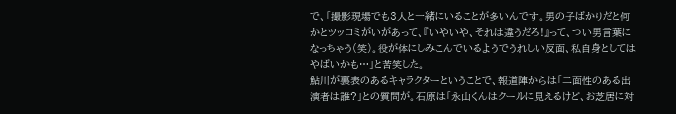で、「撮影現場でも3人と一緒にいることが多いんです。男の子ばかりだと何かとツッコミがいがあって、『いやいや、それは違うだろ!』って、つい男言葉になっちゃう(笑)。役が体にしみこんでいるようでうれしい反面、私自身としてはやばいかも…」と苦笑した。
鮎川が裏表のあるキャラクターということで、報道陣からは「二面性のある出演者は誰?」との質問が。石原は「永山くんはクールに見えるけど、お芝居に対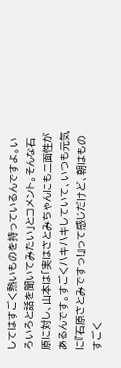してはすごく熱いものを持っているんですよ。いろいろと話を聞いてみたい」とコメント。そんな石原に対し、山本は「実はさとみちゃんにも二面性があるんです。すごくハキハキしていて、いつも元気に『石原さとみですっ!』って感じだけど、朝はものすごく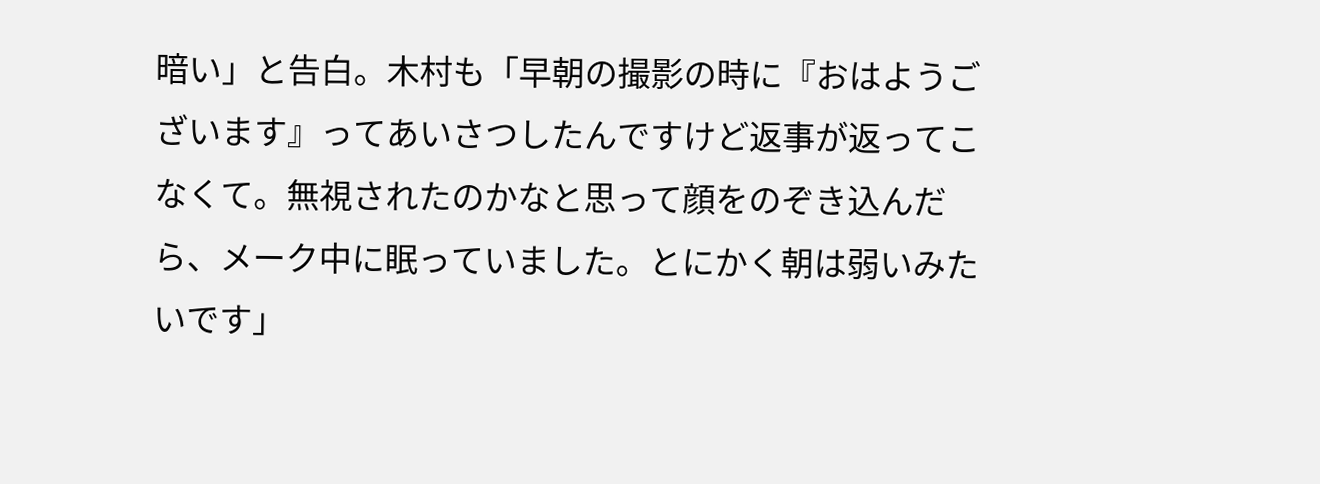暗い」と告白。木村も「早朝の撮影の時に『おはようございます』ってあいさつしたんですけど返事が返ってこなくて。無視されたのかなと思って顔をのぞき込んだら、メーク中に眠っていました。とにかく朝は弱いみたいです」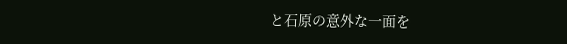と石原の意外な一面を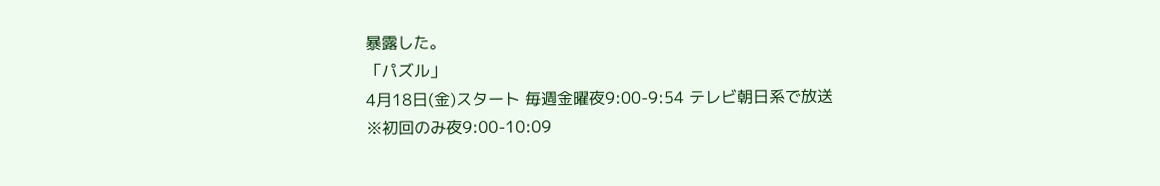暴露した。
「パズル」
4月18日(金)スタート 毎週金曜夜9:00-9:54 テレビ朝日系で放送
※初回のみ夜9:00-10:09